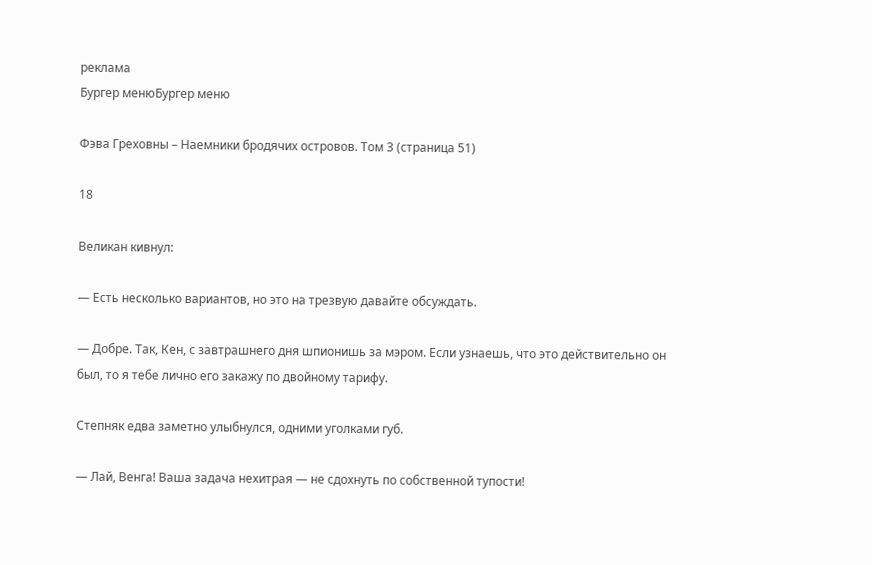реклама
Бургер менюБургер меню

Фэва Греховны – Наемники бродячих островов. Том 3 (страница 51)

18

Великан кивнул:

— Есть несколько вариантов, но это на трезвую давайте обсуждать.

— Добре. Так, Кен, с завтрашнего дня шпионишь за мэром. Если узнаешь, что это действительно он был, то я тебе лично его закажу по двойному тарифу.

Степняк едва заметно улыбнулся, одними уголками губ.

— Лай, Венга! Ваша задача нехитрая — не сдохнуть по собственной тупости!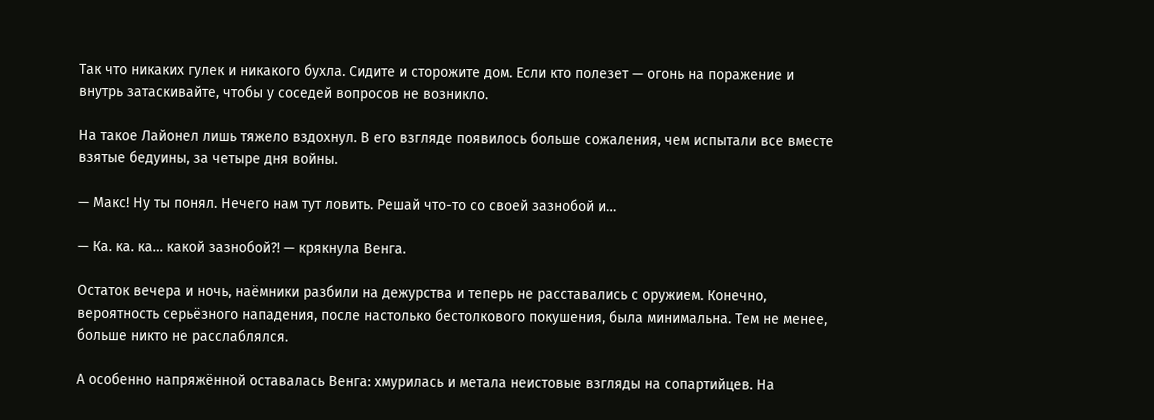Так что никаких гулек и никакого бухла. Сидите и сторожите дом. Если кто полезет — огонь на поражение и внутрь затаскивайте, чтобы у соседей вопросов не возникло.

На такое Лайонел лишь тяжело вздохнул. В его взгляде появилось больше сожаления, чем испытали все вместе взятые бедуины, за четыре дня войны.

— Макс! Ну ты понял. Нечего нам тут ловить. Решай что-то со своей зазнобой и…

— Ка. ка. ка… какой зазнобой?! — крякнула Венга.

Остаток вечера и ночь, наёмники разбили на дежурства и теперь не расставались с оружием. Конечно, вероятность серьёзного нападения, после настолько бестолкового покушения, была минимальна. Тем не менее, больше никто не расслаблялся.

А особенно напряжённой оставалась Венга: хмурилась и метала неистовые взгляды на сопартийцев. На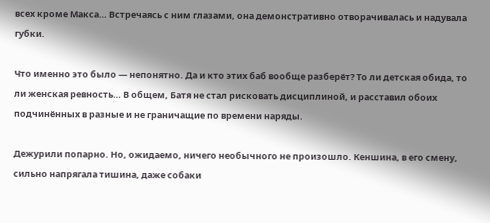всех кроме Макса… Встречаясь с ним глазами, она демонстративно отворачивалась и надувала губки.

Что именно это было — непонятно. Да и кто этих баб вообще разберёт? То ли детская обида, то ли женская ревность… В общем, Батя не стал рисковать дисциплиной, и расставил обоих подчинённых в разные и не граничащие по времени наряды.

Дежурили попарно. Но, ожидаемо, ничего необычного не произошло. Кеншина, в его смену, сильно напрягала тишина, даже собаки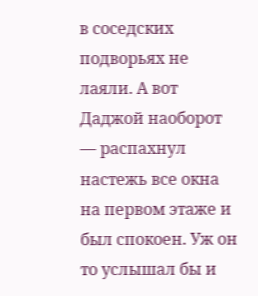в соседских подворьях не лаяли. А вот Даджой наоборот — распахнул настежь все окна на первом этаже и был спокоен. Уж он то услышал бы и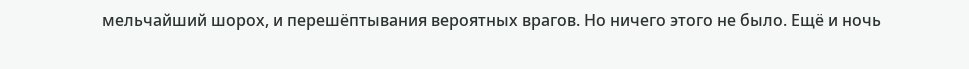мельчайший шорох, и перешёптывания вероятных врагов. Но ничего этого не было. Ещё и ночь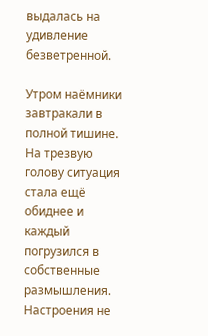выдалась на удивление безветренной.

Утром наёмники завтракали в полной тишине. На трезвую голову ситуация стала ещё обиднее и каждый погрузился в собственные размышления. Настроения не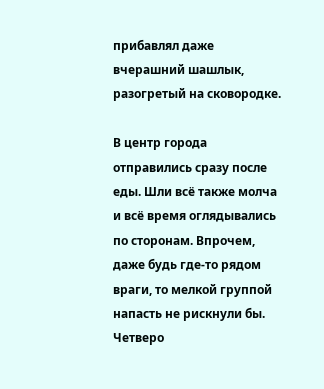прибавлял даже вчерашний шашлык, разогретый на сковородке.

В центр города отправились сразу после еды. Шли всё также молча и всё время оглядывались по сторонам. Впрочем, даже будь где-то рядом враги, то мелкой группой напасть не рискнули бы. Четверо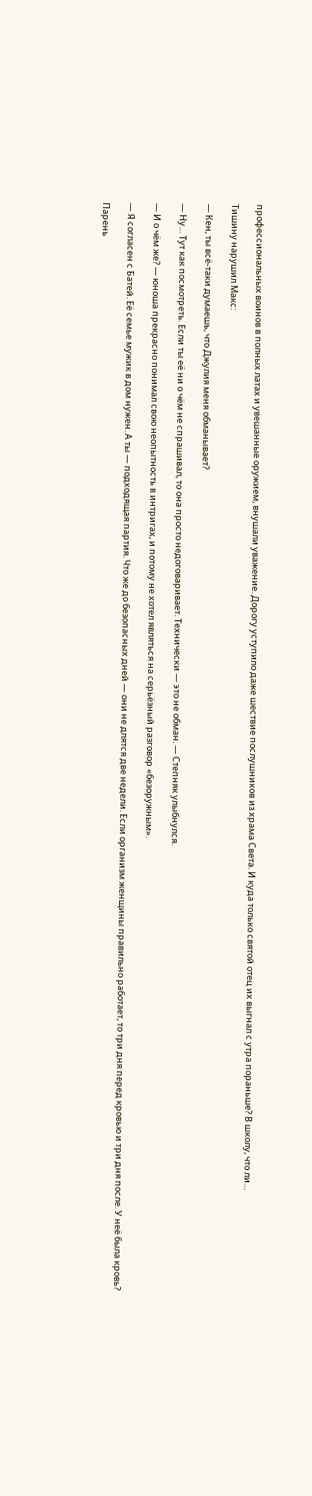профессиональных воинов в полных латах и увешанные оружием, внушали уважение. Дорогу уступило даже шествие послушников из храма Света. И куда только святой отец их выгнал с утра пораньше? В школу, что ли…

Тишину нарушил Макс:

— Кен, ты всё-таки думаешь, что Джулия меня обманывает?

— Ну… Тут как посмотреть. Если ты её ни о чём не спрашивал, то она просто недоговаривает. Технически — это не обман. — Степняк улыбнулся.

— И о чём же? — юноша прекрасно понимал свою неопытность в интригах, и потому не хотел являться на серьёзный разговор «безоружным».

— Я согласен с Батей. Её семье мужик в дом нужен. А ты — подходящая партия. Что же до безопасных дней — они не длятся две недели. Если организм женщины правильно работает, то три дня перед кровью и три дня после. У неё была кровь?

Парень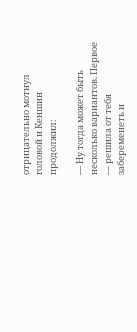отрицательно мотнул головой и Кеншин продолжил:

— Ну тогда может быть несколько вариантов. Первое — решила от тебя забеременеть и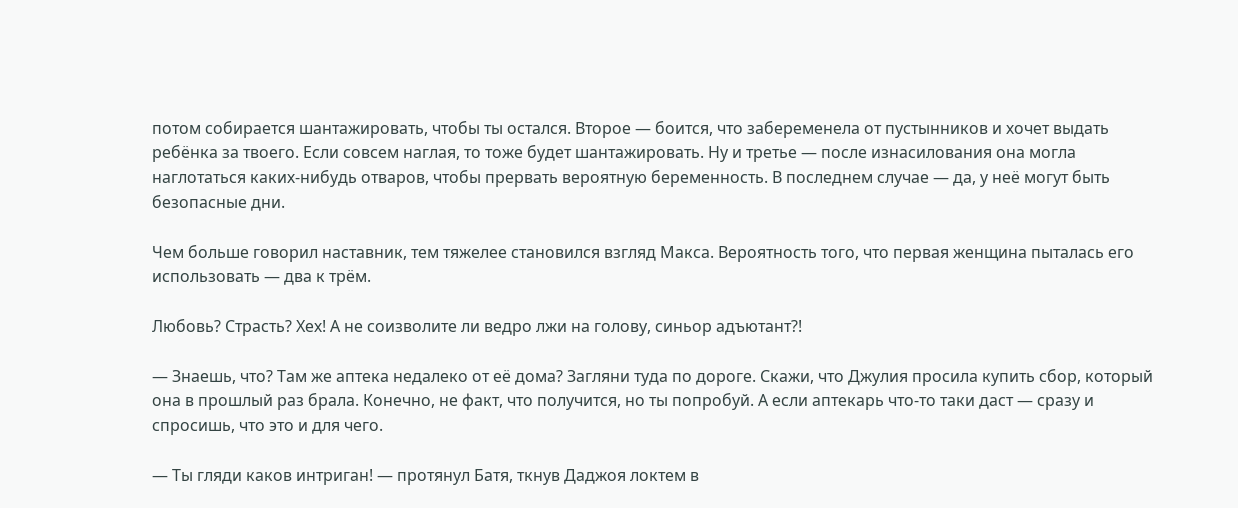потом собирается шантажировать, чтобы ты остался. Второе — боится, что забеременела от пустынников и хочет выдать ребёнка за твоего. Если совсем наглая, то тоже будет шантажировать. Ну и третье — после изнасилования она могла наглотаться каких-нибудь отваров, чтобы прервать вероятную беременность. В последнем случае — да, у неё могут быть безопасные дни.

Чем больше говорил наставник, тем тяжелее становился взгляд Макса. Вероятность того, что первая женщина пыталась его использовать — два к трём.

Любовь? Страсть? Хех! А не соизволите ли ведро лжи на голову, синьор адъютант?!

— Знаешь, что? Там же аптека недалеко от её дома? Загляни туда по дороге. Скажи, что Джулия просила купить сбор, который она в прошлый раз брала. Конечно, не факт, что получится, но ты попробуй. А если аптекарь что-то таки даст — сразу и спросишь, что это и для чего.

— Ты гляди каков интриган! — протянул Батя, ткнув Даджоя локтем в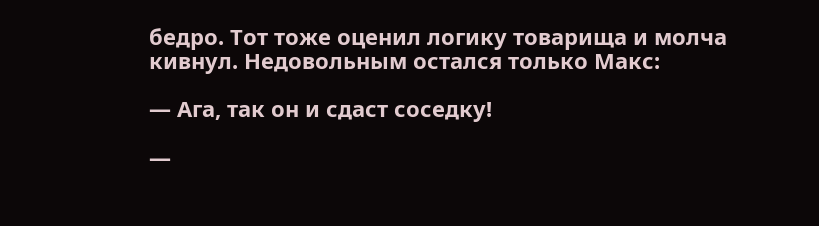бедро. Тот тоже оценил логику товарища и молча кивнул. Недовольным остался только Макс:

— Ага, так он и сдаст соседку!

—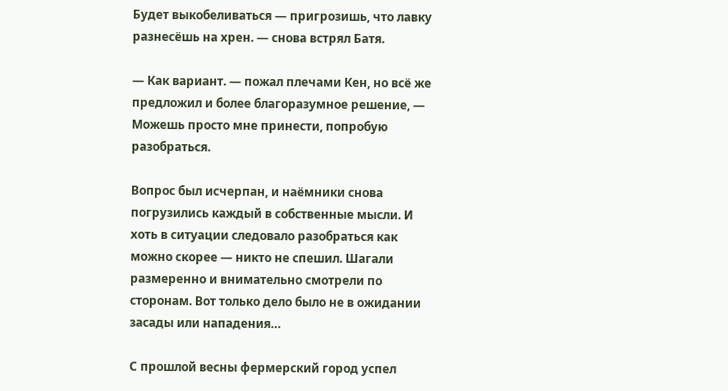Будет выкобеливаться — пригрозишь, что лавку разнесёшь на хрен. — снова встрял Батя.

— Как вариант. — пожал плечами Кен, но всё же предложил и более благоразумное решение, — Можешь просто мне принести, попробую разобраться.

Вопрос был исчерпан, и наёмники снова погрузились каждый в собственные мысли. И хоть в ситуации следовало разобраться как можно скорее — никто не спешил. Шагали размеренно и внимательно смотрели по сторонам. Вот только дело было не в ожидании засады или нападения…

С прошлой весны фермерский город успел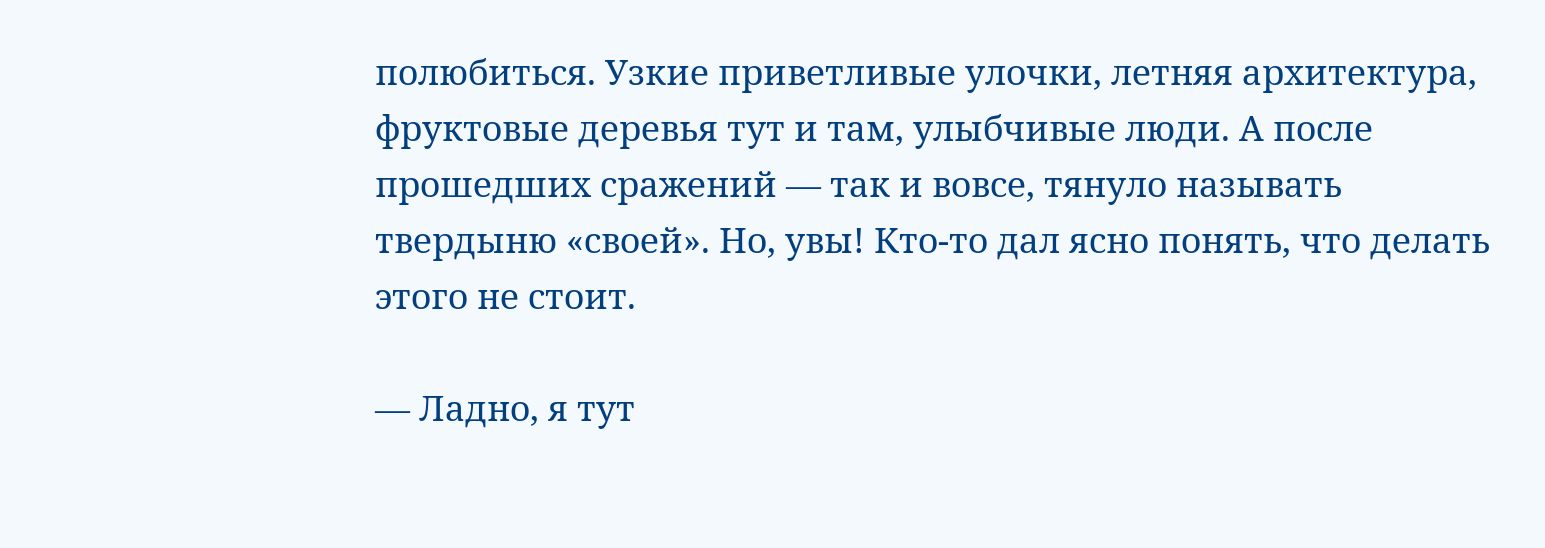полюбиться. Узкие приветливые улочки, летняя архитектура, фруктовые деревья тут и там, улыбчивые люди. А после прошедших сражений — так и вовсе, тянуло называть твердыню «своей». Но, увы! Кто-то дал ясно понять, что делать этого не стоит.

— Ладно, я тут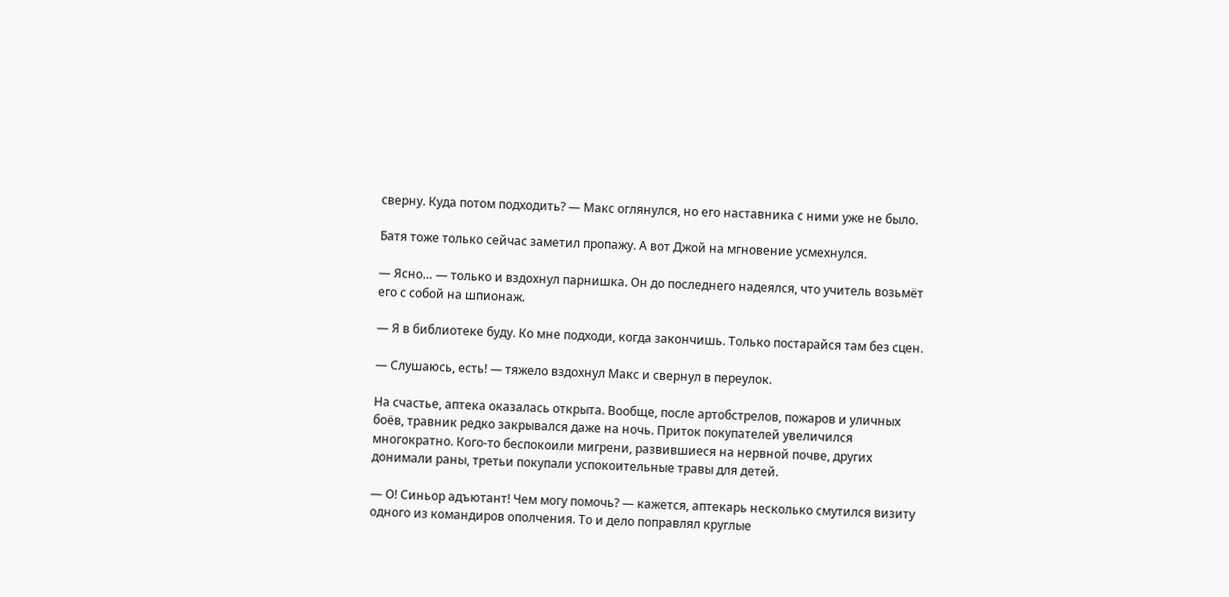сверну. Куда потом подходить? — Макс оглянулся, но его наставника с ними уже не было.

Батя тоже только сейчас заметил пропажу. А вот Джой на мгновение усмехнулся.

— Ясно… — только и вздохнул парнишка. Он до последнего надеялся, что учитель возьмёт его с собой на шпионаж.

— Я в библиотеке буду. Ко мне подходи, когда закончишь. Только постарайся там без сцен.

— Слушаюсь, есть! — тяжело вздохнул Макс и свернул в переулок.

На счастье, аптека оказалась открыта. Вообще, после артобстрелов, пожаров и уличных боёв, травник редко закрывался даже на ночь. Приток покупателей увеличился многократно. Кого-то беспокоили мигрени, развившиеся на нервной почве, других донимали раны, третьи покупали успокоительные травы для детей.

— О! Синьор адъютант! Чем могу помочь? — кажется, аптекарь несколько смутился визиту одного из командиров ополчения. То и дело поправлял круглые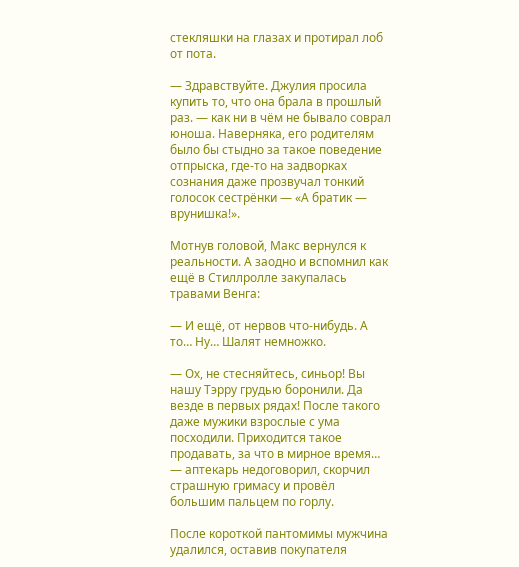стекляшки на глазах и протирал лоб от пота.

— Здравствуйте. Джулия просила купить то, что она брала в прошлый раз. — как ни в чём не бывало соврал юноша. Наверняка, его родителям было бы стыдно за такое поведение отпрыска, где-то на задворках сознания даже прозвучал тонкий голосок сестрёнки — «А братик — врунишка!».

Мотнув головой, Макс вернулся к реальности. А заодно и вспомнил как ещё в Стиллролле закупалась травами Венга:

— И ещё, от нервов что-нибудь. А то… Ну… Шалят немножко.

— Ох, не стесняйтесь, синьор! Вы нашу Тэрру грудью боронили. Да везде в первых рядах! После такого даже мужики взрослые с ума посходили. Приходится такое продавать, за что в мирное время… — аптекарь недоговорил, скорчил страшную гримасу и провёл большим пальцем по горлу.

После короткой пантомимы мужчина удалился, оставив покупателя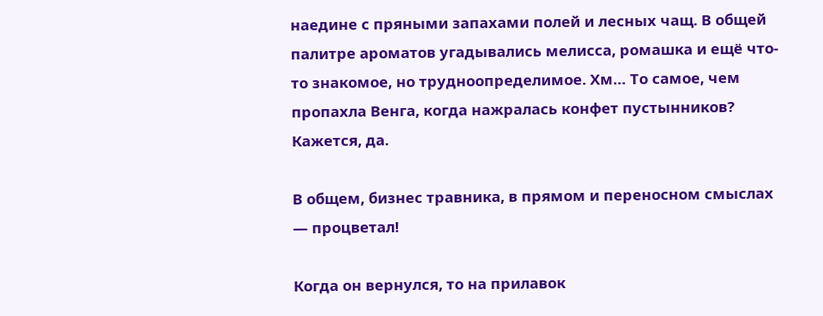наедине с пряными запахами полей и лесных чащ. В общей палитре ароматов угадывались мелисса, ромашка и ещё что-то знакомое, но трудноопределимое. Хм… То самое, чем пропахла Венга, когда нажралась конфет пустынников? Кажется, да.

В общем, бизнес травника, в прямом и переносном смыслах — процветал!

Когда он вернулся, то на прилавок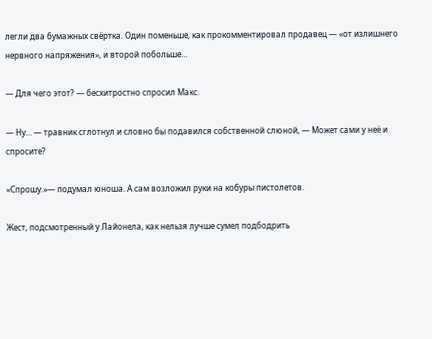легли два бумажных свёртка. Один поменьше, как прокомментировал продавец — «от излишнего нервного напряжения», и второй побольше…

— Для чего этот? — бесхитростно спросил Макс.

— Ну… — травник сглотнул и словно бы подавился собственной слюной, — Может сами у неё и спросите?

«Спрошу.»— подумал юноша. А сам возложил руки на кобуры пистолетов.

Жест, подсмотренный у Лайонела, как нельзя лучше сумел подбодрить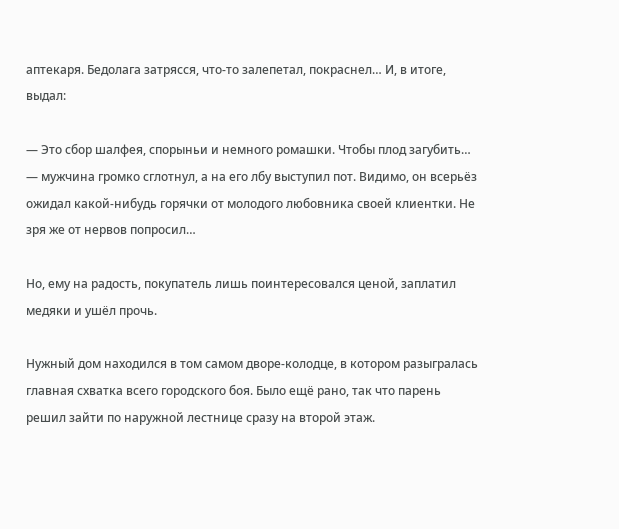аптекаря. Бедолага затрясся, что-то залепетал, покраснел… И, в итоге, выдал:

— Это сбор шалфея, спорыньи и немного ромашки. Чтобы плод загубить… — мужчина громко сглотнул, а на его лбу выступил пот. Видимо, он всерьёз ожидал какой-нибудь горячки от молодого любовника своей клиентки. Не зря же от нервов попросил…

Но, ему на радость, покупатель лишь поинтересовался ценой, заплатил медяки и ушёл прочь.

Нужный дом находился в том самом дворе-колодце, в котором разыгралась главная схватка всего городского боя. Было ещё рано, так что парень решил зайти по наружной лестнице сразу на второй этаж.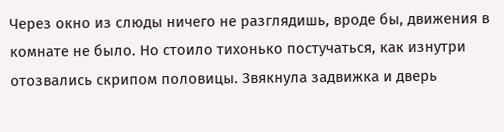Через окно из слюды ничего не разглядишь, вроде бы, движения в комнате не было. Но стоило тихонько постучаться, как изнутри отозвались скрипом половицы. Звякнула задвижка и дверь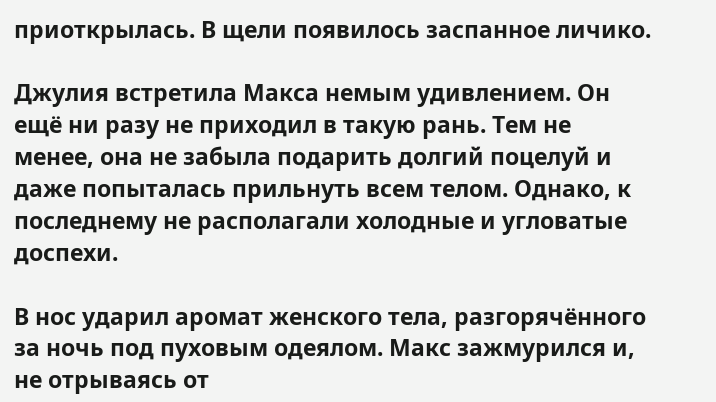приоткрылась. В щели появилось заспанное личико.

Джулия встретила Макса немым удивлением. Он ещё ни разу не приходил в такую рань. Тем не менее, она не забыла подарить долгий поцелуй и даже попыталась прильнуть всем телом. Однако, к последнему не располагали холодные и угловатые доспехи.

В нос ударил аромат женского тела, разгорячённого за ночь под пуховым одеялом. Макс зажмурился и, не отрываясь от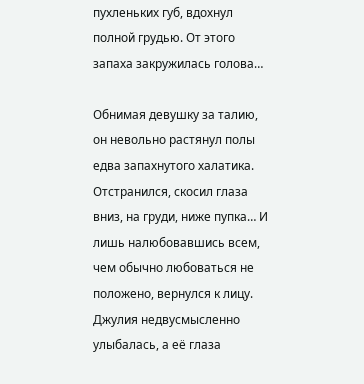пухленьких губ, вдохнул полной грудью. От этого запаха закружилась голова…

Обнимая девушку за талию, он невольно растянул полы едва запахнутого халатика. Отстранился, скосил глаза вниз, на груди, ниже пупка… И лишь налюбовавшись всем, чем обычно любоваться не положено, вернулся к лицу. Джулия недвусмысленно улыбалась, а её глаза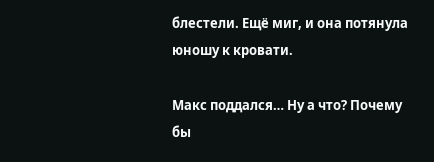блестели. Ещё миг, и она потянула юношу к кровати.

Макс поддался… Ну а что? Почему бы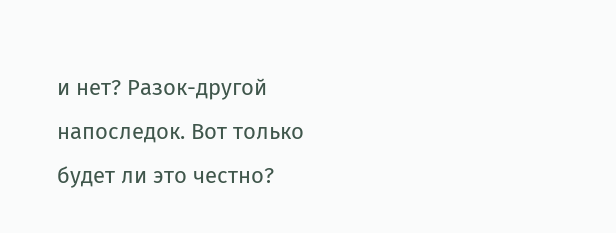и нет? Разок-другой напоследок. Вот только будет ли это честно?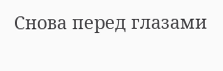Снова перед глазами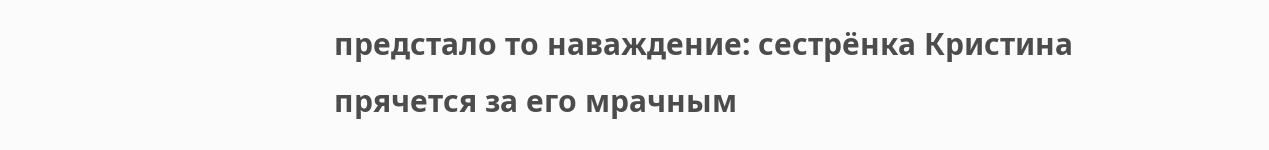предстало то наваждение: сестрёнка Кристина прячется за его мрачным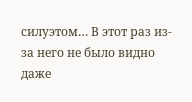силуэтом… В этот раз из-за него не было видно даже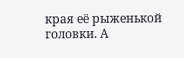края её рыженькой головки. А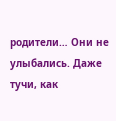родители… Они не улыбались. Даже тучи, как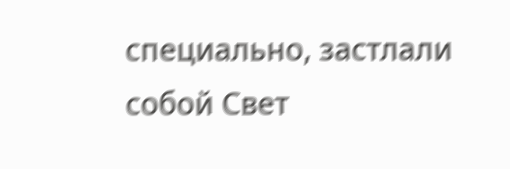специально, застлали собой Свет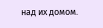над их домом.